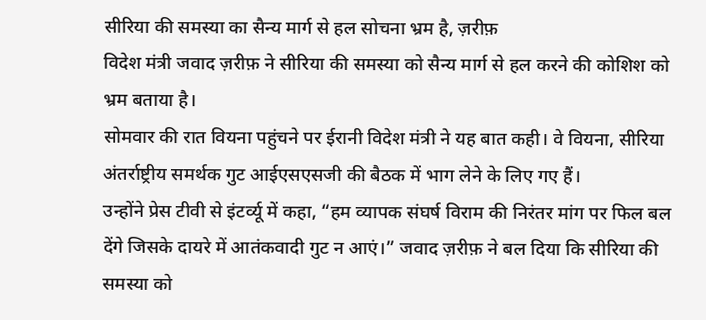सीरिया की समस्या का सैन्य मार्ग से हल सोचना भ्रम है, ज़रीफ़
विदेश मंत्री जवाद ज़रीफ़ ने सीरिया की समस्या को सैन्य मार्ग से हल करने की कोशिश को भ्रम बताया है।
सोमवार की रात वियना पहुंचने पर ईरानी विदेश मंत्री ने यह बात कही। वे वियना, सीरिया अंतर्राष्ट्रीय समर्थक गुट आईएसएसजी की बैठक में भाग लेने के लिए गए हैं।
उन्होंने प्रेस टीवी से इंटर्व्यू में कहा, “हम व्यापक संघर्ष विराम की निरंतर मांग पर फिल बल देंगे जिसके दायरे में आतंकवादी गुट न आएं।” जवाद ज़रीफ़ ने बल दिया कि सीरिया की समस्या को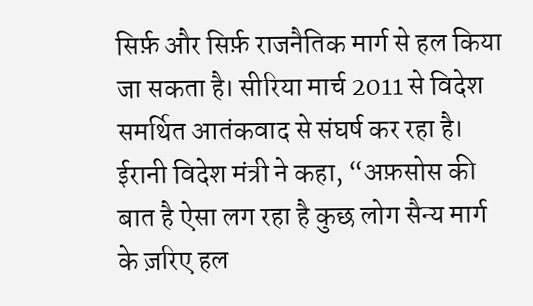सिर्फ़ और सिर्फ़ राजनैतिक मार्ग से हल किया जा सकता है। सीरिया मार्च 2011 से विदेश समर्थित आतंकवाद से संघर्ष कर रहा है।
ईरानी विदेश मंत्री ने कहा, “अफ़सोस की बात है ऐसा लग रहा है कुछ लोग सैन्य मार्ग के ज़रिए हल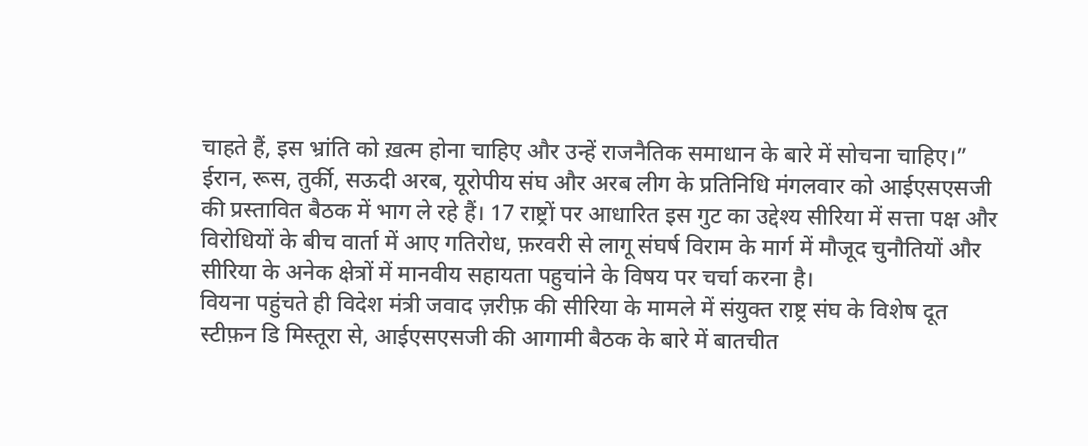चाहते हैं, इस भ्रांति को ख़त्म होना चाहिए और उन्हें राजनैतिक समाधान के बारे में सोचना चाहिए।”
ईरान, रूस, तुर्की, सऊदी अरब, यूरोपीय संघ और अरब लीग के प्रतिनिधि मंगलवार को आईएसएसजी की प्रस्तावित बैठक में भाग ले रहे हैं। 17 राष्ट्रों पर आधारित इस गुट का उद्देश्य सीरिया में सत्ता पक्ष और विरोधियों के बीच वार्ता में आए गतिरोध, फ़रवरी से लागू संघर्ष विराम के मार्ग में मौजूद चुनौतियों और सीरिया के अनेक क्षेत्रों में मानवीय सहायता पहुचांने के विषय पर चर्चा करना है।
वियना पहुंचते ही विदेश मंत्री जवाद ज़रीफ़ की सीरिया के मामले में संयुक्त राष्ट्र संघ के विशेष दूत स्टीफ़न डि मिस्तूरा से, आईएसएसजी की आगामी बैठक के बारे में बातचीत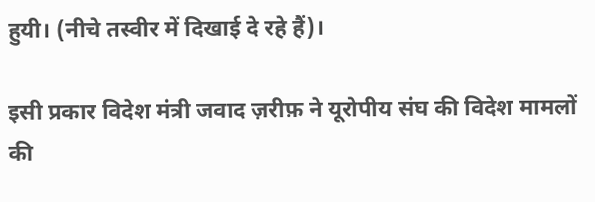हुयी। (नीचे तस्वीर में दिखाई दे रहे हैं)।

इसी प्रकार विदेश मंत्री जवाद ज़रीफ़ ने यूरोपीय संघ की विदेश मामलों की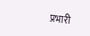प्रभारी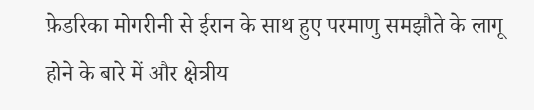फ़ेडरिका मोगरीनी से ईरान के साथ हुए परमाणु समझौते के लागू होने के बारे में और क्षेत्रीय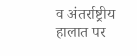व अंतर्राष्ट्रीय हालात पर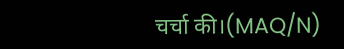चर्चा की।(MAQ/N)